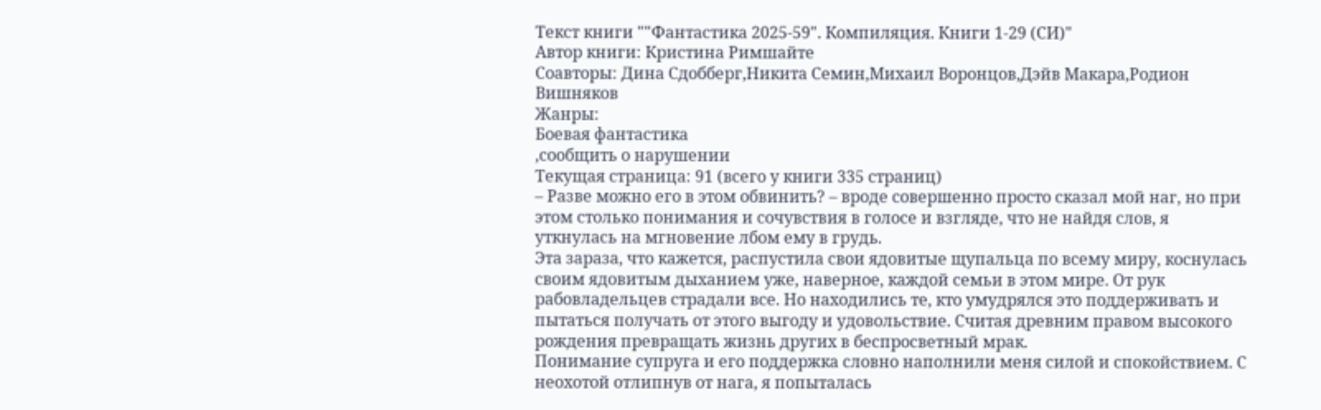Текст книги ""Фантастика 2025-59". Компиляция. Книги 1-29 (СИ)"
Автор книги: Кристина Римшайте
Соавторы: Дина Сдобберг,Никита Семин,Михаил Воронцов,Дэйв Макара,Родион Вишняков
Жанры:
Боевая фантастика
,сообщить о нарушении
Текущая страница: 91 (всего у книги 335 страниц)
– Разве можно его в этом обвинить? – вроде совершенно просто сказал мой наг, но при этом столько понимания и сочувствия в голосе и взгляде, что не найдя слов, я уткнулась на мгновение лбом ему в грудь.
Эта зараза, что кажется, распустила свои ядовитые щупальца по всему миру, коснулась своим ядовитым дыханием уже, наверное, каждой семьи в этом мире. От рук рабовладельцев страдали все. Но находились те, кто умудрялся это поддерживать и пытаться получать от этого выгоду и удовольствие. Считая древним правом высокого рождения превращать жизнь других в беспросветный мрак.
Понимание супруга и его поддержка словно наполнили меня силой и спокойствием. С неохотой отлипнув от нага, я попыталась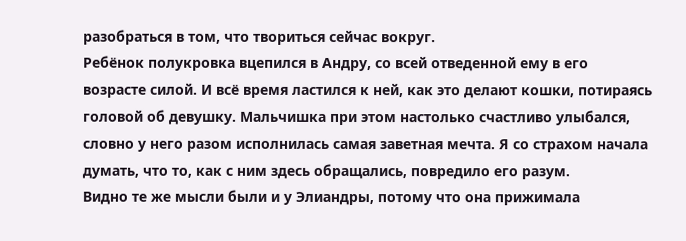разобраться в том, что твориться сейчас вокруг.
Ребёнок полукровка вцепился в Андру, со всей отведенной ему в его возрасте силой. И всё время ластился к ней, как это делают кошки, потираясь головой об девушку. Мальчишка при этом настолько счастливо улыбался, словно у него разом исполнилась самая заветная мечта. Я со страхом начала думать, что то, как с ним здесь обращались, повредило его разум.
Видно те же мысли были и у Элиандры, потому что она прижимала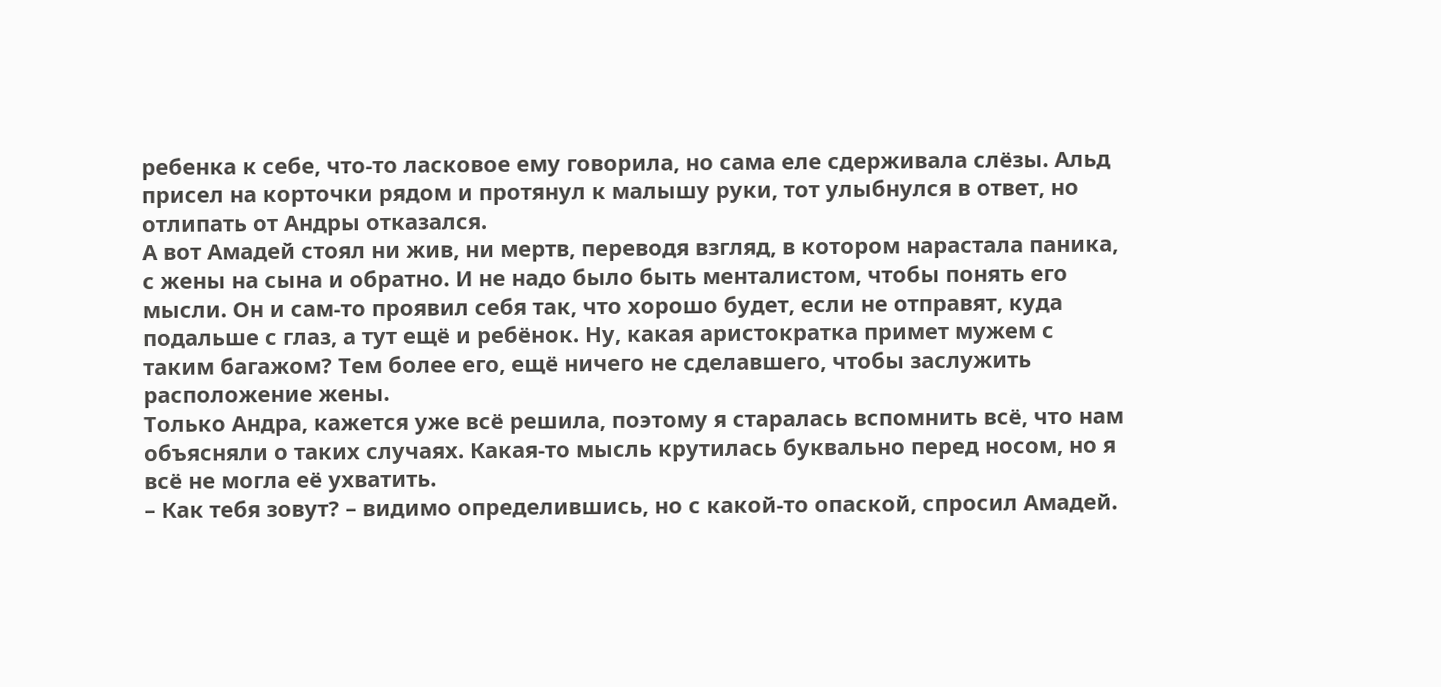ребенка к себе, что-то ласковое ему говорила, но сама еле сдерживала слёзы. Альд присел на корточки рядом и протянул к малышу руки, тот улыбнулся в ответ, но отлипать от Андры отказался.
А вот Амадей стоял ни жив, ни мертв, переводя взгляд, в котором нарастала паника, с жены на сына и обратно. И не надо было быть менталистом, чтобы понять его мысли. Он и сам-то проявил себя так, что хорошо будет, если не отправят, куда подальше с глаз, а тут ещё и ребёнок. Ну, какая аристократка примет мужем с таким багажом? Тем более его, ещё ничего не сделавшего, чтобы заслужить расположение жены.
Только Андра, кажется уже всё решила, поэтому я старалась вспомнить всё, что нам объясняли о таких случаях. Какая-то мысль крутилась буквально перед носом, но я всё не могла её ухватить.
– Как тебя зовут? – видимо определившись, но с какой-то опаской, спросил Амадей.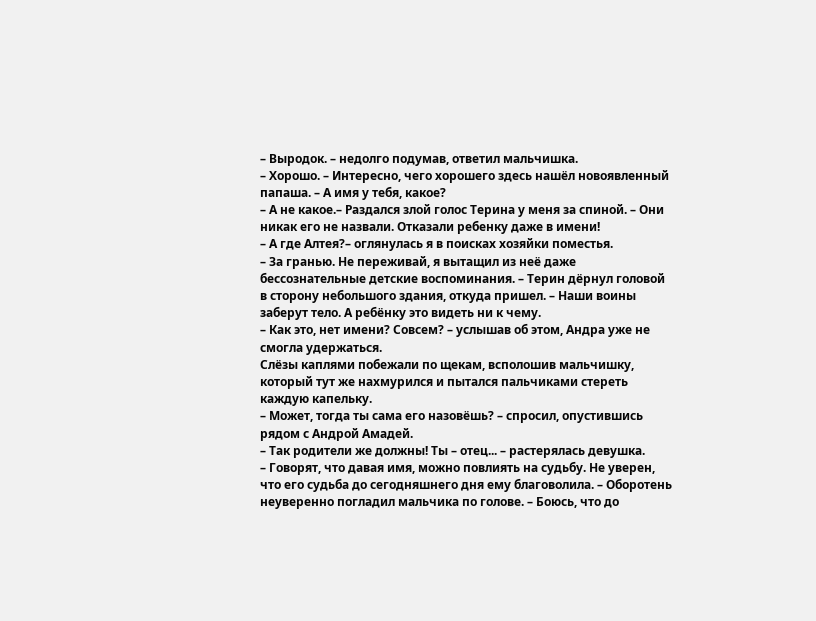– Выродок. – недолго подумав, ответил мальчишка.
– Хорошо. – Интересно, чего хорошего здесь нашёл новоявленный папаша. – А имя у тебя, какое?
– А не какое.– Раздался злой голос Терина у меня за спиной. – Они никак его не назвали. Отказали ребенку даже в имени!
– А где Алтея?– оглянулась я в поисках хозяйки поместья.
– За гранью. Не переживай, я вытащил из неё даже бессознательные детские воспоминания. – Терин дёрнул головой в сторону небольшого здания, откуда пришел. – Наши воины заберут тело. А ребёнку это видеть ни к чему.
– Как это, нет имени? Совсем? – услышав об этом, Андра уже не смогла удержаться.
Слёзы каплями побежали по щекам, всполошив мальчишку, который тут же нахмурился и пытался пальчиками стереть каждую капельку.
– Может, тогда ты сама его назовёшь? – спросил, опустившись рядом с Андрой Амадей.
– Так родители же должны! Ты – отец... – растерялась девушка.
– Говорят, что давая имя, можно повлиять на судьбу. Не уверен, что его судьба до сегодняшнего дня ему благоволила. – Оборотень неуверенно погладил мальчика по голове. – Боюсь, что до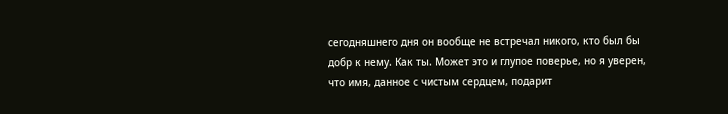сегодняшнего дня он вообще не встречал никого, кто был бы добр к нему. Как ты. Может это и глупое поверье, но я уверен, что имя, данное с чистым сердцем, подарит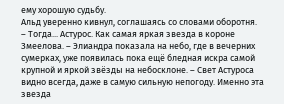ему хорошую судьбу.
Альд уверенно кивнул, соглашаясь со словами оборотня.
– Тогда... Астурос. Как самая яркая звезда в короне Змеелова. – Элиандра показала на небо, где в вечерних сумерках, уже появилась пока ещё бледная искра самой крупной и яркой звёзды на небосклоне. – Свет Астуроса видно всегда, даже в самую сильную непогоду. Именно эта звезда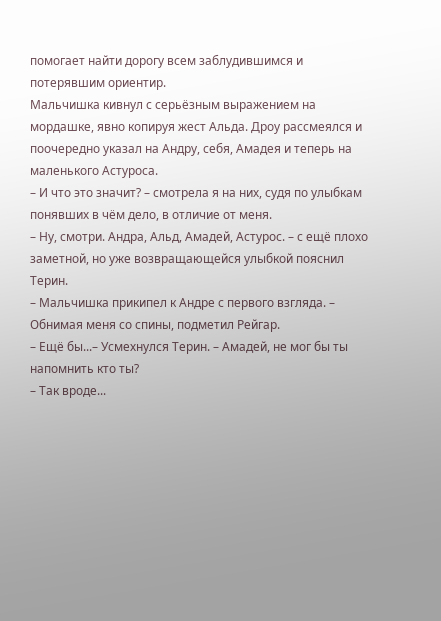помогает найти дорогу всем заблудившимся и потерявшим ориентир.
Мальчишка кивнул с серьёзным выражением на мордашке, явно копируя жест Альда. Дроу рассмеялся и поочередно указал на Андру, себя, Амадея и теперь на маленького Астуроса.
– И что это значит? – смотрела я на них, судя по улыбкам понявших в чём дело, в отличие от меня.
– Ну, смотри. Андра, Альд, Амадей, Астурос. – с ещё плохо заметной, но уже возвращающейся улыбкой пояснил Терин.
– Мальчишка прикипел к Андре с первого взгляда. – Обнимая меня со спины, подметил Рейгар.
– Ещё бы...– Усмехнулся Терин. – Амадей, не мог бы ты напомнить кто ты?
– Так вроде...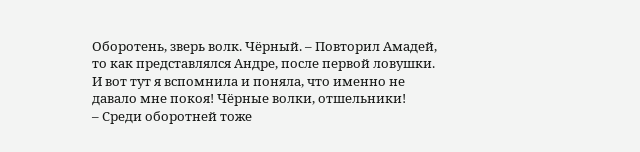Оборотень, зверь волк. Чёрный. – Повторил Амадей, то как представлялся Андре, после первой ловушки.
И вот тут я вспомнила и поняла, что именно не давало мне покоя! Чёрные волки, отшельники!
– Среди оборотней тоже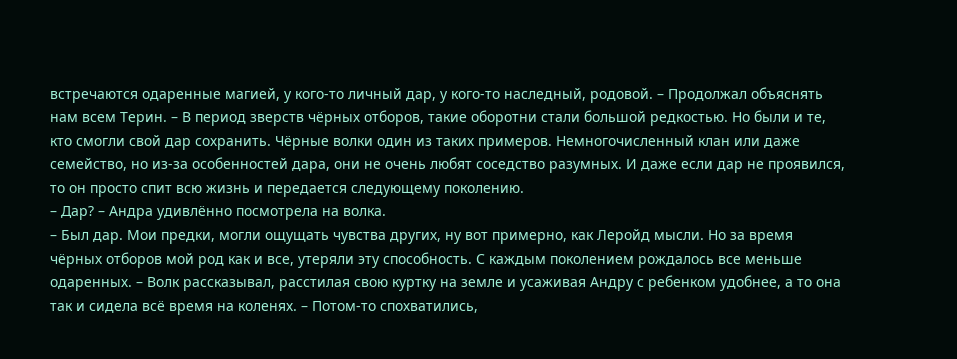встречаются одаренные магией, у кого-то личный дар, у кого-то наследный, родовой. – Продолжал объяснять нам всем Терин. – В период зверств чёрных отборов, такие оборотни стали большой редкостью. Но были и те, кто смогли свой дар сохранить. Чёрные волки один из таких примеров. Немногочисленный клан или даже семейство, но из-за особенностей дара, они не очень любят соседство разумных. И даже если дар не проявился, то он просто спит всю жизнь и передается следующему поколению.
– Дар? – Андра удивлённо посмотрела на волка.
– Был дар. Мои предки, могли ощущать чувства других, ну вот примерно, как Леройд мысли. Но за время чёрных отборов мой род как и все, утеряли эту способность. С каждым поколением рождалось все меньше одаренных. – Волк рассказывал, расстилая свою куртку на земле и усаживая Андру с ребенком удобнее, а то она так и сидела всё время на коленях. – Потом-то спохватились,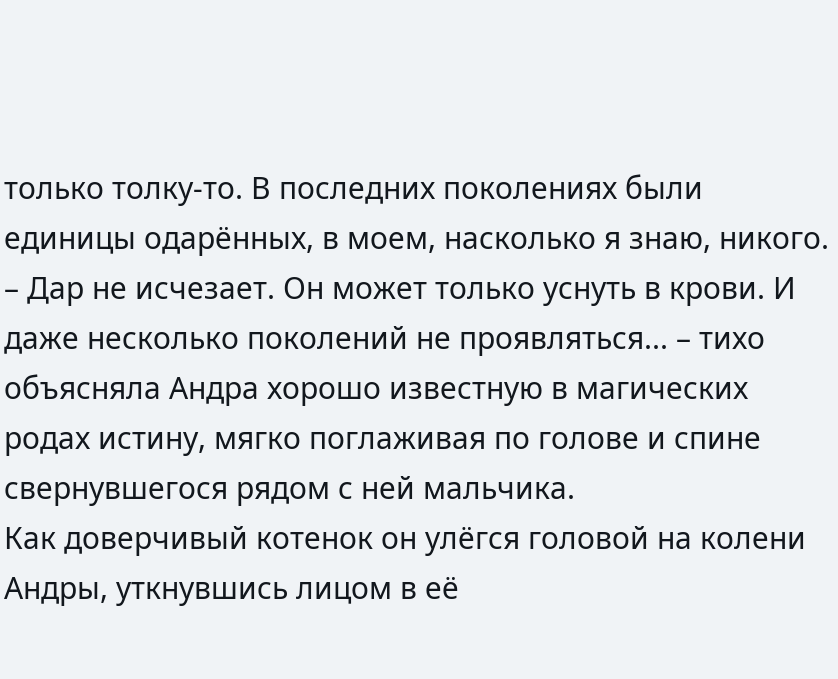только толку-то. В последних поколениях были единицы одарённых, в моем, насколько я знаю, никого.
– Дар не исчезает. Он может только уснуть в крови. И даже несколько поколений не проявляться... – тихо объясняла Андра хорошо известную в магических родах истину, мягко поглаживая по голове и спине свернувшегося рядом с ней мальчика.
Как доверчивый котенок он улёгся головой на колени Андры, уткнувшись лицом в её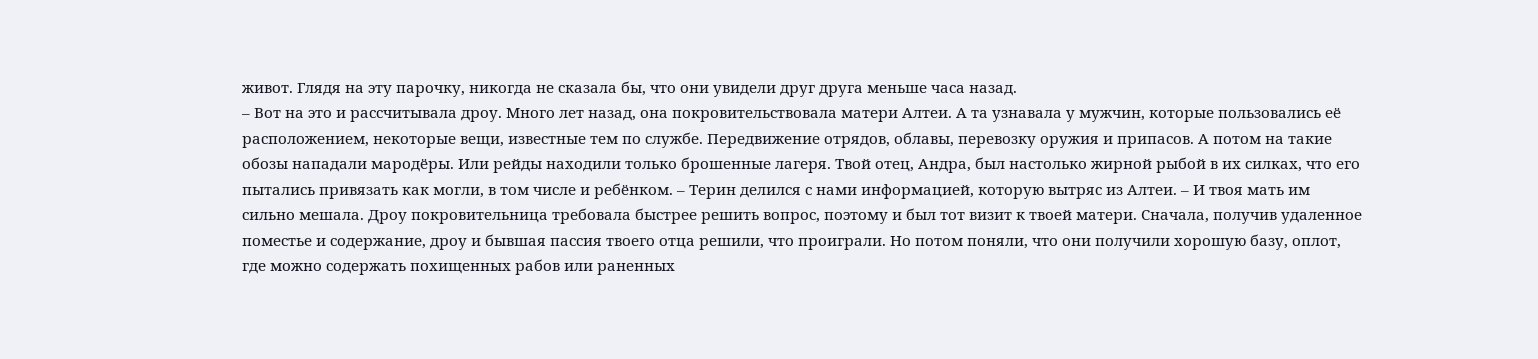живот. Глядя на эту парочку, никогда не сказала бы, что они увидели друг друга меньше часа назад.
– Вот на это и рассчитывала дроу. Много лет назад, она покровительствовала матери Алтеи. А та узнавала у мужчин, которые пользовались её расположением, некоторые вещи, известные тем по службе. Передвижение отрядов, облавы, перевозку оружия и припасов. А потом на такие обозы нападали мародёры. Или рейды находили только брошенные лагеря. Твой отец, Андра, был настолько жирной рыбой в их силках, что его пытались привязать как могли, в том числе и ребёнком. – Терин делился с нами информацией, которую вытряс из Алтеи. – И твоя мать им сильно мешала. Дроу покровительница требовала быстрее решить вопрос, поэтому и был тот визит к твоей матери. Сначала, получив удаленное поместье и содержание, дроу и бывшая пассия твоего отца решили, что проиграли. Но потом поняли, что они получили хорошую базу, оплот, где можно содержать похищенных рабов или раненных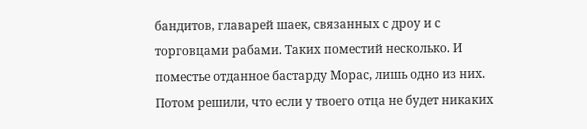бандитов, главарей шаек, связанных с дроу и с торговцами рабами. Таких поместий несколько. И поместье отданное бастарду Морас, лишь одно из них. Потом решили, что если у твоего отца не будет никаких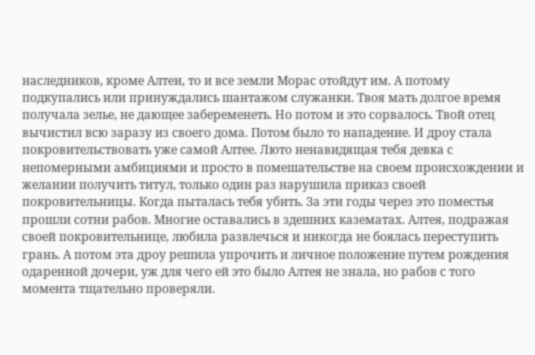наследников, кроме Алтеи, то и все земли Морас отойдут им. А потому подкупались или принуждались шантажом служанки. Твоя мать долгое время получала зелье, не дающее забеременеть. Но потом и это сорвалось. Твой отец вычистил всю заразу из своего дома. Потом было то нападение. И дроу стала покровительствовать уже самой Алтее. Люто ненавидящая тебя девка с непомерными амбициями и просто в помешательстве на своем происхождении и желании получить титул, только один раз нарушила приказ своей покровительницы. Когда пыталась тебя убить. За эти годы через это поместья прошли сотни рабов. Многие оставались в здешних казематах. Алтея, подражая своей покровительнице, любила развлечься и никогда не боялась переступить грань. А потом эта дроу решила упрочить и личное положение путем рождения одаренной дочери, уж для чего ей это было Алтея не знала, но рабов с того момента тщательно проверяли.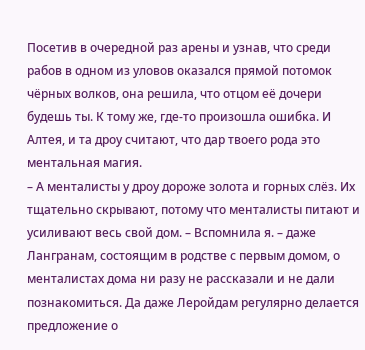Посетив в очередной раз арены и узнав, что среди рабов в одном из уловов оказался прямой потомок чёрных волков, она решила, что отцом её дочери будешь ты. К тому же, где-то произошла ошибка. И Алтея, и та дроу считают, что дар твоего рода это ментальная магия.
– А менталисты у дроу дороже золота и горных слёз. Их тщательно скрывают, потому что менталисты питают и усиливают весь свой дом. – Вспомнила я. – даже Лангранам, состоящим в родстве с первым домом, о менталистах дома ни разу не рассказали и не дали познакомиться. Да даже Леройдам регулярно делается предложение о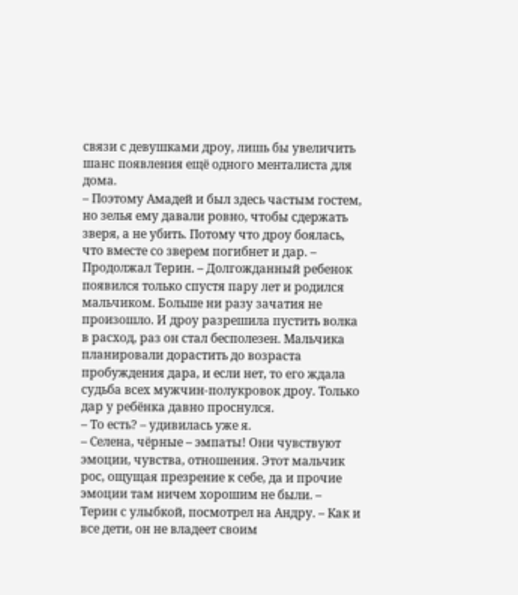связи с девушками дроу, лишь бы увеличить шанс появления ещё одного менталиста для дома.
– Поэтому Амадей и был здесь частым гостем, но зелья ему давали ровно, чтобы сдержать зверя, а не убить. Потому что дроу боялась, что вместе со зверем погибнет и дар. – Продолжал Терин. – Долгожданный ребенок появился только спустя пару лет и родился мальчиком. Больше ни разу зачатия не произошло. И дроу разрешила пустить волка в расход, раз он стал бесполезен. Мальчика планировали дорастить до возраста пробуждения дара, и если нет, то его ждала судьба всех мужчин-полукровок дроу. Только дар у ребёнка давно проснулся.
– То есть? – удивилась уже я.
– Селена, чёрные – эмпаты! Они чувствуют эмоции, чувства, отношения. Этот мальчик рос, ощущая презрение к себе, да и прочие эмоции там ничем хорошим не были. – Терин с улыбкой, посмотрел на Андру. – Как и все дети, он не владеет своим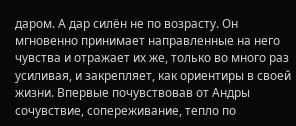даром. А дар силён не по возрасту. Он мгновенно принимает направленные на него чувства и отражает их же, только во много раз усиливая, и закрепляет, как ориентиры в своей жизни. Впервые почувствовав от Андры сочувствие, сопереживание, тепло по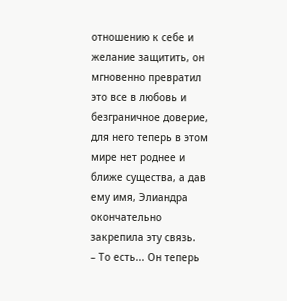отношению к себе и желание защитить, он мгновенно превратил это все в любовь и безграничное доверие, для него теперь в этом мире нет роднее и ближе существа, а дав ему имя, Элиандра окончательно закрепила эту связь.
– То есть... Он теперь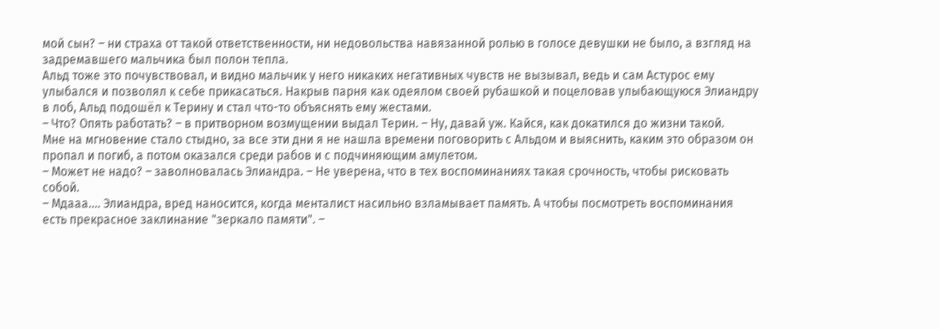мой сын? – ни страха от такой ответственности, ни недовольства навязанной ролью в голосе девушки не было, а взгляд на задремавшего мальчика был полон тепла.
Альд тоже это почувствовал, и видно мальчик у него никаких негативных чувств не вызывал, ведь и сам Астурос ему улыбался и позволял к себе прикасаться. Накрыв парня как одеялом своей рубашкой и поцеловав улыбающуюся Элиандру в лоб, Альд подошёл к Терину и стал что-то объяснять ему жестами.
– Что? Опять работать? – в притворном возмущении выдал Терин. – Ну, давай уж. Кайся, как докатился до жизни такой.
Мне на мгновение стало стыдно, за все эти дни я не нашла времени поговорить с Альдом и выяснить, каким это образом он пропал и погиб, а потом оказался среди рабов и с подчиняющим амулетом.
– Может не надо? – заволновалась Элиандра. – Не уверена, что в тех воспоминаниях такая срочность, чтобы рисковать собой.
– Мдааа.... Элиандра, вред наносится, когда менталист насильно взламывает память. А чтобы посмотреть воспоминания есть прекрасное заклинание "зеркало памяти". –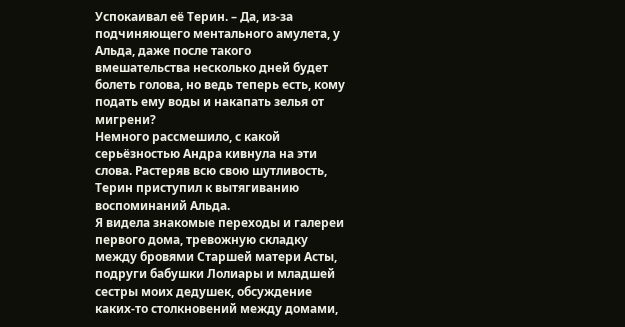Успокаивал её Терин. – Да, из-за подчиняющего ментального амулета, у Альда, даже после такого вмешательства несколько дней будет болеть голова, но ведь теперь есть, кому подать ему воды и накапать зелья от мигрени?
Немного рассмешило, с какой серьёзностью Андра кивнула на эти слова. Растеряв всю свою шутливость, Терин приступил к вытягиванию воспоминаний Альда.
Я видела знакомые переходы и галереи первого дома, тревожную складку между бровями Старшей матери Асты, подруги бабушки Лолиары и младшей сестры моих дедушек, обсуждение каких-то столкновений между домами,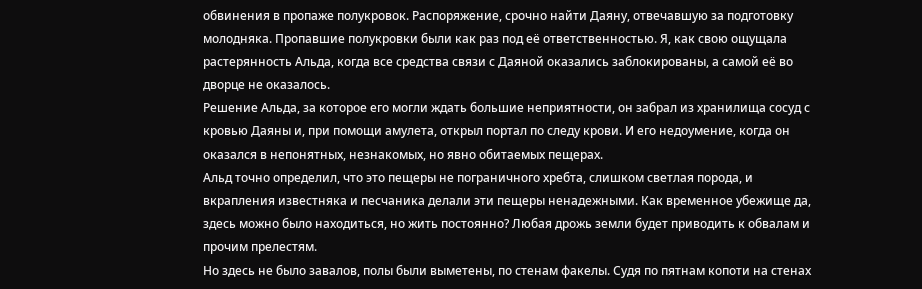обвинения в пропаже полукровок. Распоряжение, срочно найти Даяну, отвечавшую за подготовку молодняка. Пропавшие полукровки были как раз под её ответственностью. Я, как свою ощущала растерянность Альда, когда все средства связи с Даяной оказались заблокированы, а самой её во дворце не оказалось.
Решение Альда, за которое его могли ждать большие неприятности, он забрал из хранилища сосуд с кровью Даяны и, при помощи амулета, открыл портал по следу крови. И его недоумение, когда он оказался в непонятных, незнакомых, но явно обитаемых пещерах.
Альд точно определил, что это пещеры не пограничного хребта, слишком светлая порода, и вкрапления известняка и песчаника делали эти пещеры ненадежными. Как временное убежище да, здесь можно было находиться, но жить постоянно? Любая дрожь земли будет приводить к обвалам и прочим прелестям.
Но здесь не было завалов, полы были выметены, по стенам факелы. Судя по пятнам копоти на стенах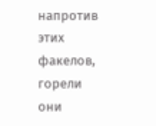напротив этих факелов, горели они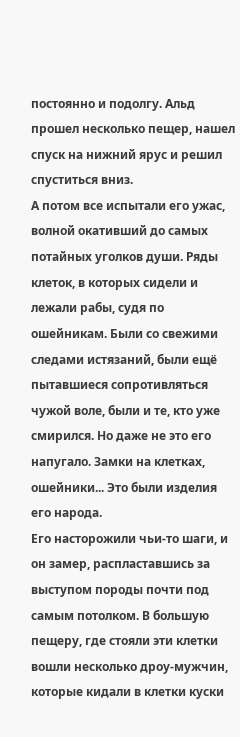постоянно и подолгу. Альд прошел несколько пещер, нашел спуск на нижний ярус и решил спуститься вниз.
А потом все испытали его ужас, волной окативший до самых потайных уголков души. Ряды клеток, в которых сидели и лежали рабы, судя по ошейникам. Были со свежими следами истязаний, были ещё пытавшиеся сопротивляться чужой воле, были и те, кто уже смирился. Но даже не это его напугало. Замки на клетках, ошейники... Это были изделия его народа.
Его насторожили чьи-то шаги, и он замер, распластавшись за выступом породы почти под самым потолком. В большую пещеру, где стояли эти клетки вошли несколько дроу-мужчин, которые кидали в клетки куски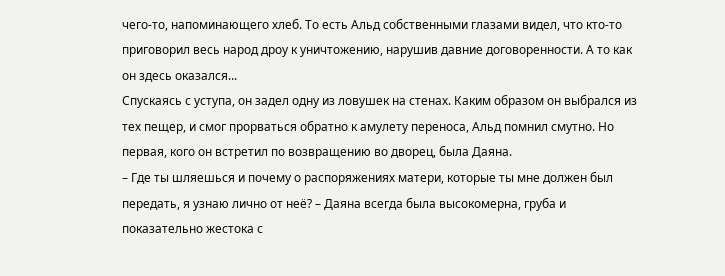чего-то, напоминающего хлеб. То есть Альд собственными глазами видел, что кто-то приговорил весь народ дроу к уничтожению, нарушив давние договоренности. А то как он здесь оказался...
Спускаясь с уступа, он задел одну из ловушек на стенах. Каким образом он выбрался из тех пещер, и смог прорваться обратно к амулету переноса, Альд помнил смутно. Но первая, кого он встретил по возвращению во дворец, была Даяна.
– Где ты шляешься и почему о распоряжениях матери, которые ты мне должен был передать, я узнаю лично от неё? – Даяна всегда была высокомерна, груба и показательно жестока с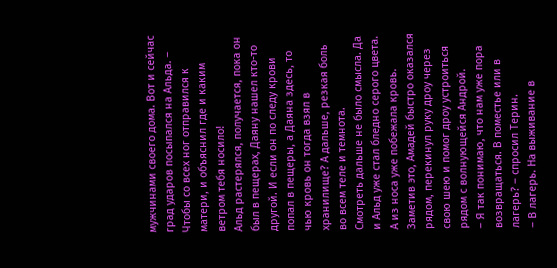мужчинами своего дома. Вот и сейчас град ударов посыпался на Альда. – Чтобы со всех ног отправился к матери, и объяснил где и каким ветром тебя носило!
Альд растерялся, получается, пока он был в пещерах, Даяну нашел кто-то другой. И если он по следу крови попал в пещеры, а Даяна здесь, то чью кровь он тогда взял в хранилище? А дальше, резкая боль во всем теле и темнота.
Смотреть дальше не было смысла. Да и Альд уже стал бледно серого цвета. А из носа уже побежала кровь. Заметив это, Амадей быстро оказался рядом, перекинул руку дроу через свою шею и помог дроу устроиться рядом с волнующейся Андрой.
– Я так понимаю, что нам уже пора возвращаться. В поместье или в лагерь? – спросил Терин.
– В лагерь. На выживание в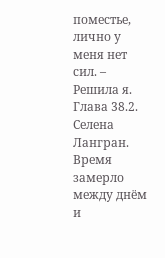поместье, лично у меня нет сил. – Решила я.
Глава 38.2.
Селена Лангран.
Время замерло между днём и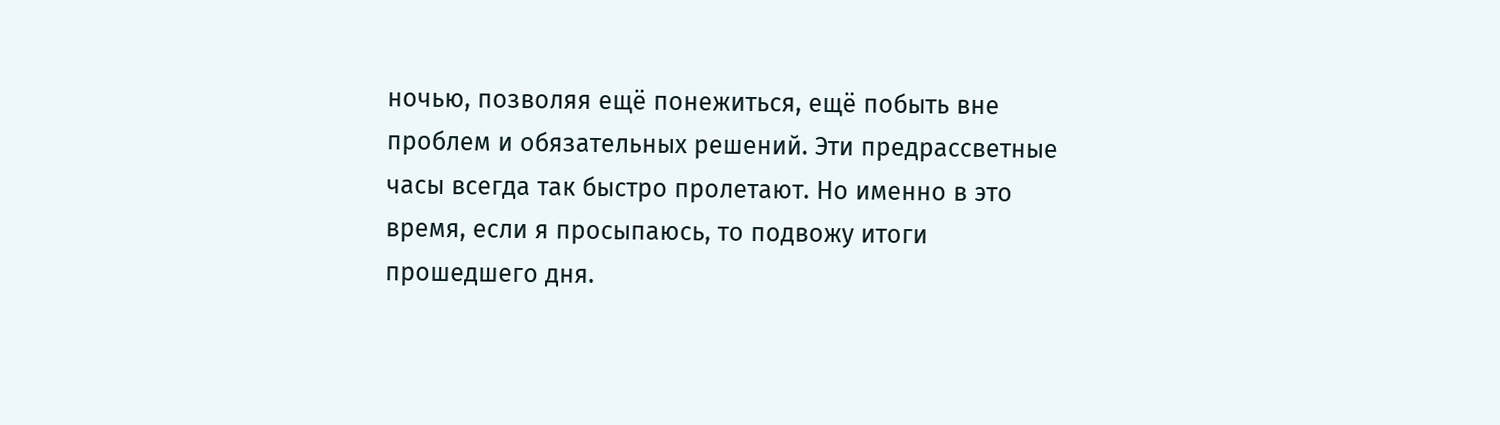ночью, позволяя ещё понежиться, ещё побыть вне проблем и обязательных решений. Эти предрассветные часы всегда так быстро пролетают. Но именно в это время, если я просыпаюсь, то подвожу итоги прошедшего дня.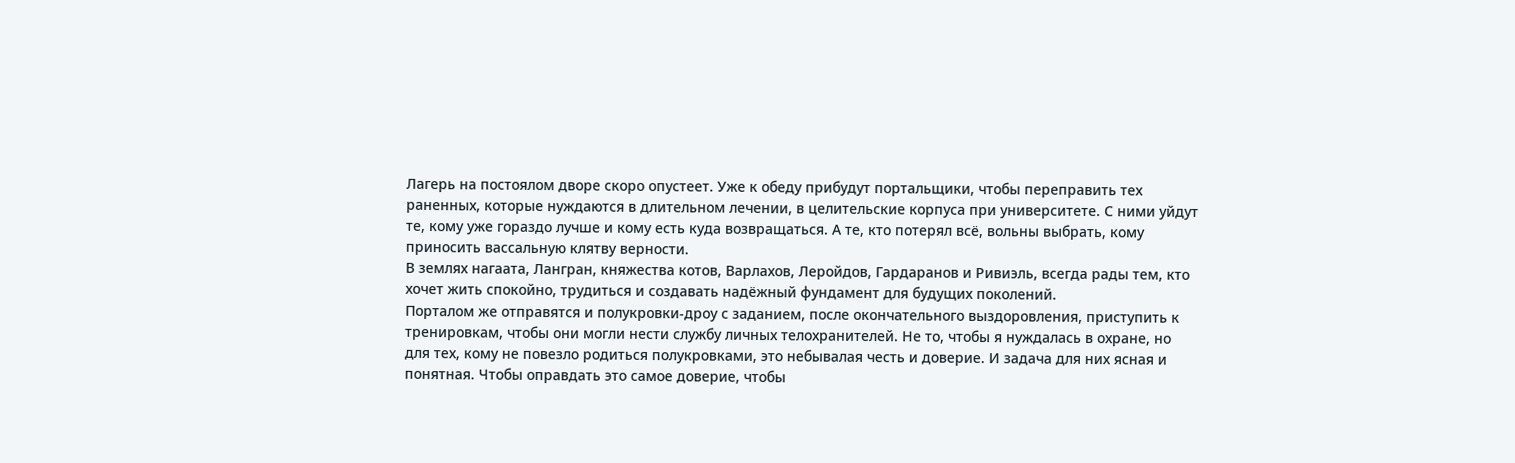Лагерь на постоялом дворе скоро опустеет. Уже к обеду прибудут портальщики, чтобы переправить тех раненных, которые нуждаются в длительном лечении, в целительские корпуса при университете. С ними уйдут те, кому уже гораздо лучше и кому есть куда возвращаться. А те, кто потерял всё, вольны выбрать, кому приносить вассальную клятву верности.
В землях нагаата, Лангран, княжества котов, Варлахов, Леройдов, Гардаранов и Ривиэль, всегда рады тем, кто хочет жить спокойно, трудиться и создавать надёжный фундамент для будущих поколений.
Порталом же отправятся и полукровки-дроу с заданием, после окончательного выздоровления, приступить к тренировкам, чтобы они могли нести службу личных телохранителей. Не то, чтобы я нуждалась в охране, но для тех, кому не повезло родиться полукровками, это небывалая честь и доверие. И задача для них ясная и понятная. Чтобы оправдать это самое доверие, чтобы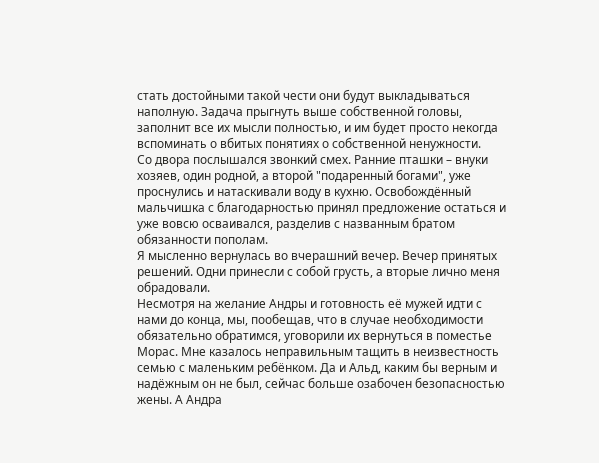стать достойными такой чести они будут выкладываться наполную. Задача прыгнуть выше собственной головы, заполнит все их мысли полностью, и им будет просто некогда вспоминать о вбитых понятиях о собственной ненужности.
Со двора послышался звонкий смех. Ранние пташки – внуки хозяев, один родной, а второй "подаренный богами", уже проснулись и натаскивали воду в кухню. Освобождённый мальчишка с благодарностью принял предложение остаться и уже вовсю осваивался, разделив с названным братом обязанности пополам.
Я мысленно вернулась во вчерашний вечер. Вечер принятых решений. Одни принесли с собой грусть, а вторые лично меня обрадовали.
Несмотря на желание Андры и готовность её мужей идти с нами до конца, мы, пообещав, что в случае необходимости обязательно обратимся, уговорили их вернуться в поместье Морас. Мне казалось неправильным тащить в неизвестность семью с маленьким ребёнком. Да и Альд, каким бы верным и надёжным он не был, сейчас больше озабочен безопасностью жены. А Андра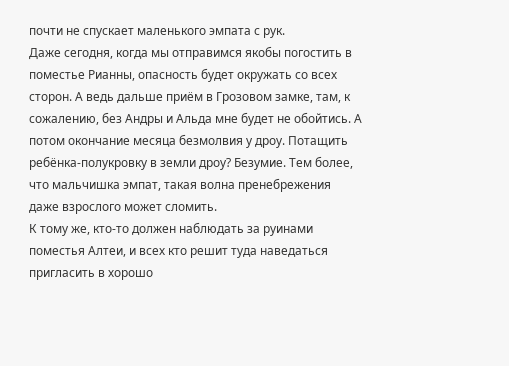почти не спускает маленького эмпата с рук.
Даже сегодня, когда мы отправимся якобы погостить в поместье Рианны, опасность будет окружать со всех сторон. А ведь дальше приём в Грозовом замке, там, к сожалению, без Андры и Альда мне будет не обойтись. А потом окончание месяца безмолвия у дроу. Потащить ребёнка-полукровку в земли дроу? Безумие. Тем более, что мальчишка эмпат, такая волна пренебрежения даже взрослого может сломить.
К тому же, кто-то должен наблюдать за руинами поместья Алтеи, и всех кто решит туда наведаться пригласить в хорошо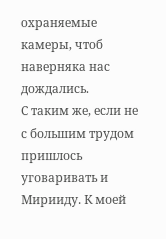охраняемые камеры, чтоб наверняка нас дождались.
С таким же, если не с большим трудом пришлось уговаривать и Мирииду. К моей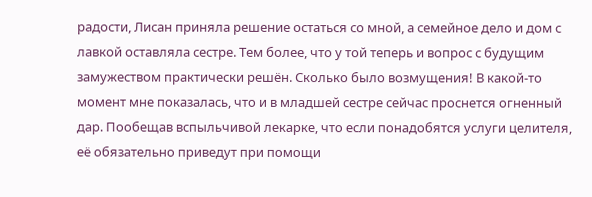радости, Лисан приняла решение остаться со мной, а семейное дело и дом с лавкой оставляла сестре. Тем более, что у той теперь и вопрос с будущим замужеством практически решён. Сколько было возмущения! В какой-то момент мне показалась, что и в младшей сестре сейчас проснется огненный дар. Пообещав вспыльчивой лекарке, что если понадобятся услуги целителя, её обязательно приведут при помощи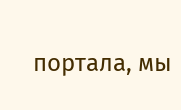портала, мы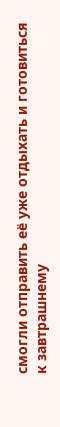смогли отправить её уже отдыхать и готовиться к завтрашнему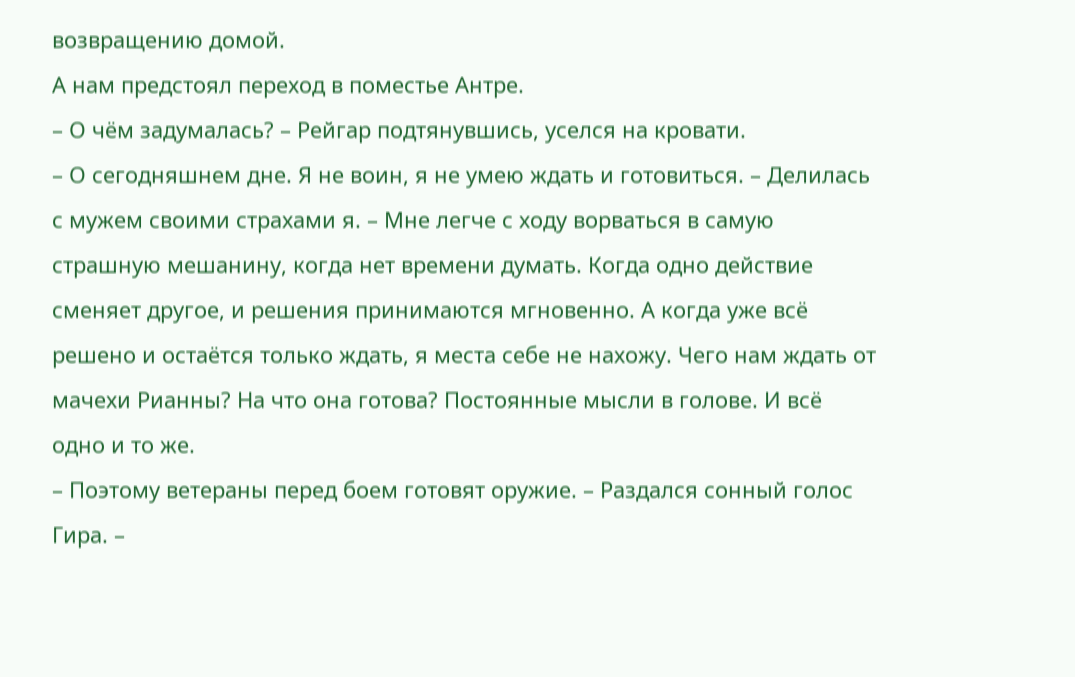возвращению домой.
А нам предстоял переход в поместье Антре.
– О чём задумалась? – Рейгар подтянувшись, уселся на кровати.
– О сегодняшнем дне. Я не воин, я не умею ждать и готовиться. – Делилась с мужем своими страхами я. – Мне легче с ходу ворваться в самую страшную мешанину, когда нет времени думать. Когда одно действие сменяет другое, и решения принимаются мгновенно. А когда уже всё решено и остаётся только ждать, я места себе не нахожу. Чего нам ждать от мачехи Рианны? На что она готова? Постоянные мысли в голове. И всё одно и то же.
– Поэтому ветераны перед боем готовят оружие. – Раздался сонный голос Гира. –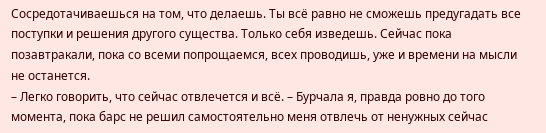Сосредотачиваешься на том, что делаешь. Ты всё равно не сможешь предугадать все поступки и решения другого существа. Только себя изведешь. Сейчас пока позавтракали, пока со всеми попрощаемся, всех проводишь, уже и времени на мысли не останется.
– Легко говорить, что сейчас отвлечется и всё. – Бурчала я, правда ровно до того момента, пока барс не решил самостоятельно меня отвлечь от ненужных сейчас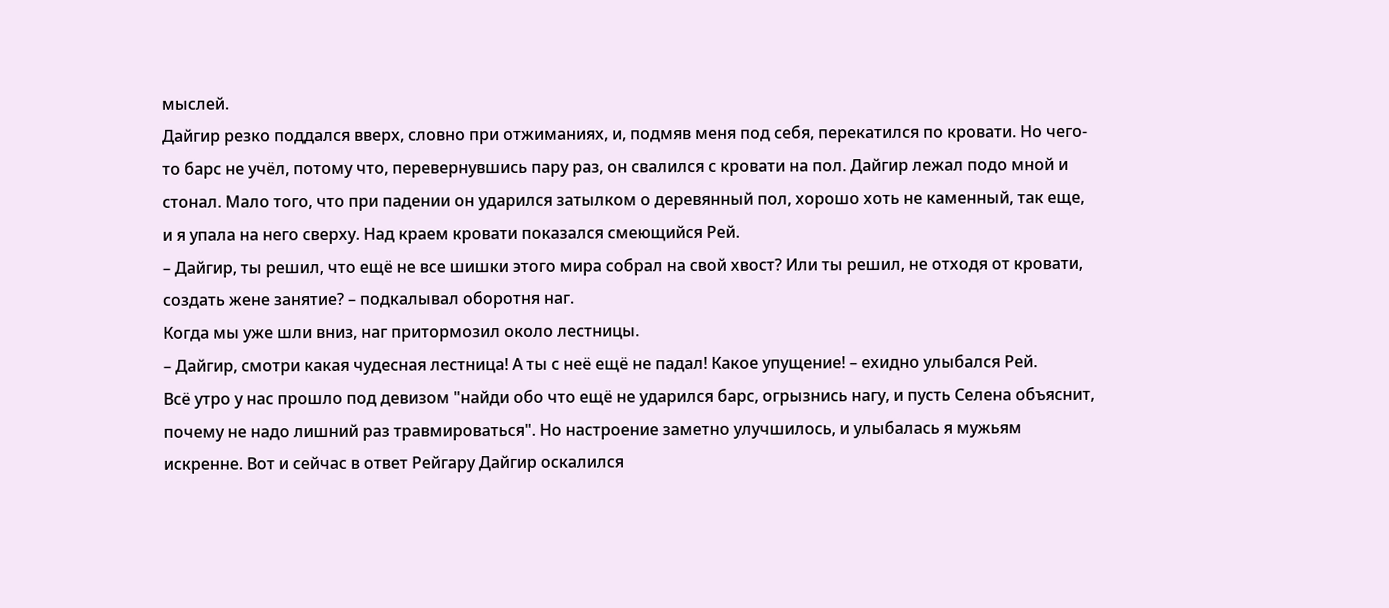мыслей.
Дайгир резко поддался вверх, словно при отжиманиях, и, подмяв меня под себя, перекатился по кровати. Но чего-то барс не учёл, потому что, перевернувшись пару раз, он свалился с кровати на пол. Дайгир лежал подо мной и стонал. Мало того, что при падении он ударился затылком о деревянный пол, хорошо хоть не каменный, так еще, и я упала на него сверху. Над краем кровати показался смеющийся Рей.
– Дайгир, ты решил, что ещё не все шишки этого мира собрал на свой хвост? Или ты решил, не отходя от кровати, создать жене занятие? – подкалывал оборотня наг.
Когда мы уже шли вниз, наг притормозил около лестницы.
– Дайгир, смотри какая чудесная лестница! А ты с неё ещё не падал! Какое упущение! – ехидно улыбался Рей.
Всё утро у нас прошло под девизом "найди обо что ещё не ударился барс, огрызнись нагу, и пусть Селена объяснит, почему не надо лишний раз травмироваться". Но настроение заметно улучшилось, и улыбалась я мужьям искренне. Вот и сейчас в ответ Рейгару Дайгир оскалился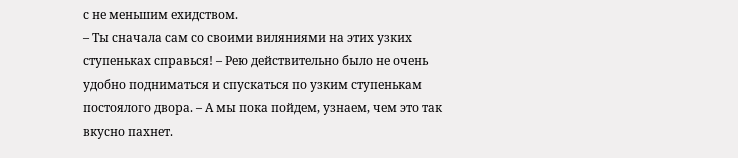с не меньшим ехидством.
– Ты сначала сам со своими виляниями на этих узких ступеньках справься! – Рею действительно было не очень удобно подниматься и спускаться по узким ступенькам постоялого двора. – А мы пока пойдем, узнаем, чем это так вкусно пахнет.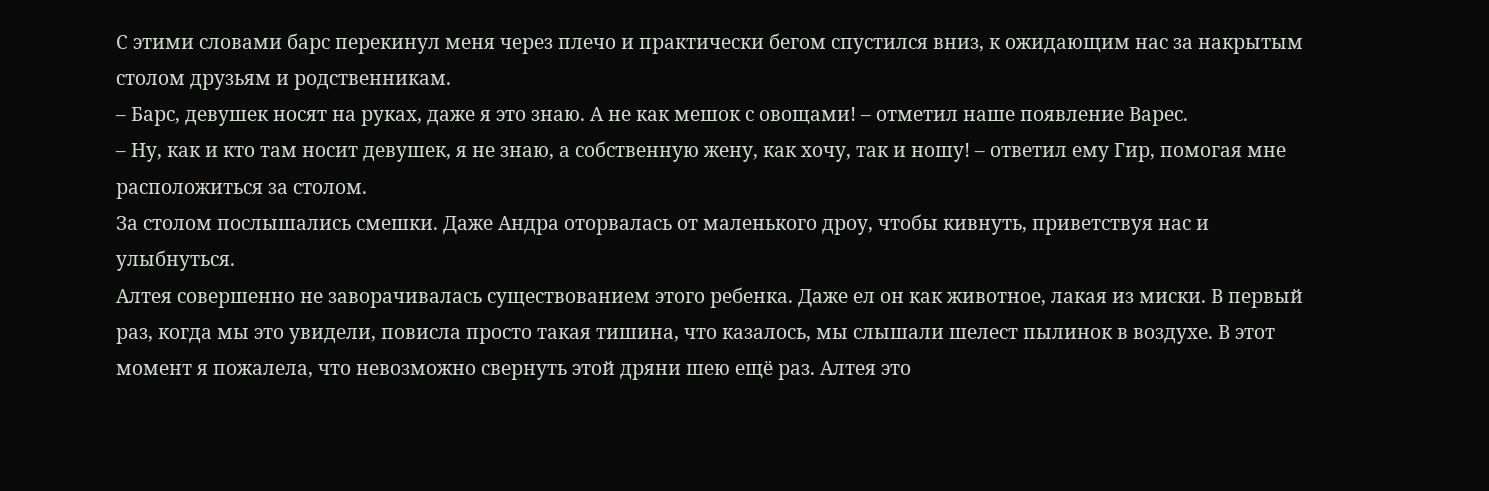С этими словами барс перекинул меня через плечо и практически бегом спустился вниз, к ожидающим нас за накрытым столом друзьям и родственникам.
– Барс, девушек носят на руках, даже я это знаю. А не как мешок с овощами! – отметил наше появление Варес.
– Ну, как и кто там носит девушек, я не знаю, а собственную жену, как хочу, так и ношу! – ответил ему Гир, помогая мне расположиться за столом.
За столом послышались смешки. Даже Андра оторвалась от маленького дроу, чтобы кивнуть, приветствуя нас и улыбнуться.
Алтея совершенно не заворачивалась существованием этого ребенка. Даже ел он как животное, лакая из миски. В первый раз, когда мы это увидели, повисла просто такая тишина, что казалось, мы слышали шелест пылинок в воздухе. В этот момент я пожалела, что невозможно свернуть этой дряни шею ещё раз. Алтея это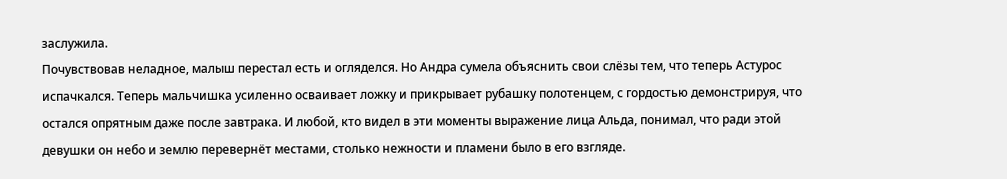заслужила.
Почувствовав неладное, малыш перестал есть и огляделся. Но Андра сумела объяснить свои слёзы тем, что теперь Астурос испачкался. Теперь мальчишка усиленно осваивает ложку и прикрывает рубашку полотенцем, с гордостью демонстрируя, что остался опрятным даже после завтрака. И любой, кто видел в эти моменты выражение лица Альда, понимал, что ради этой девушки он небо и землю перевернёт местами, столько нежности и пламени было в его взгляде.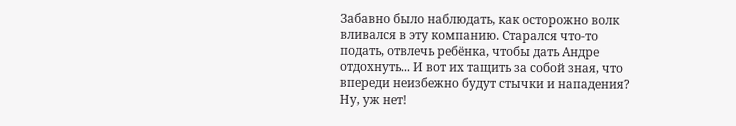Забавно было наблюдать, как осторожно волк вливался в эту компанию. Старался что-то подать, отвлечь ребёнка, чтобы дать Андре отдохнуть... И вот их тащить за собой зная, что впереди неизбежно будут стычки и нападения? Ну, уж нет!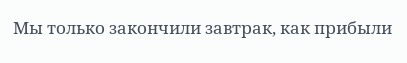Мы только закончили завтрак, как прибыли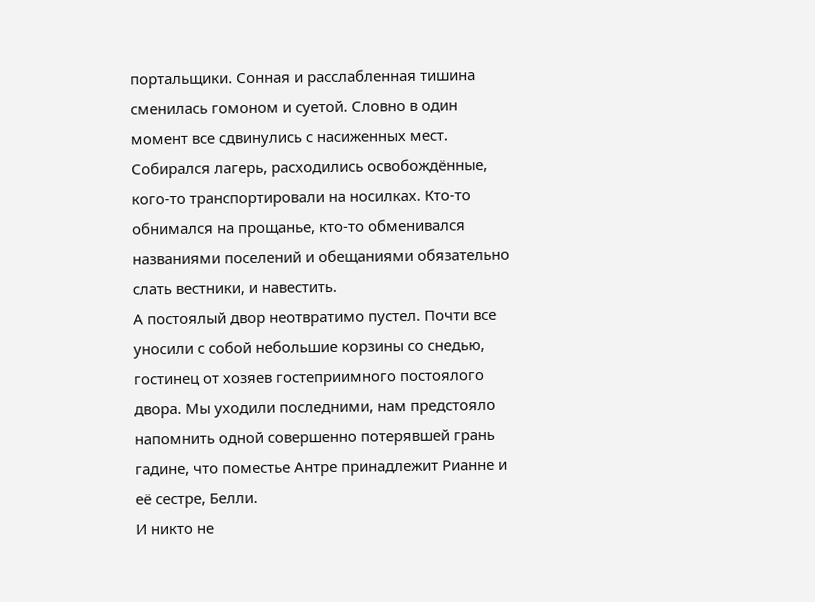портальщики. Сонная и расслабленная тишина сменилась гомоном и суетой. Словно в один момент все сдвинулись с насиженных мест. Собирался лагерь, расходились освобождённые, кого-то транспортировали на носилках. Кто-то обнимался на прощанье, кто-то обменивался названиями поселений и обещаниями обязательно слать вестники, и навестить.
А постоялый двор неотвратимо пустел. Почти все уносили с собой небольшие корзины со снедью, гостинец от хозяев гостеприимного постоялого двора. Мы уходили последними, нам предстояло напомнить одной совершенно потерявшей грань гадине, что поместье Антре принадлежит Рианне и её сестре, Белли.
И никто не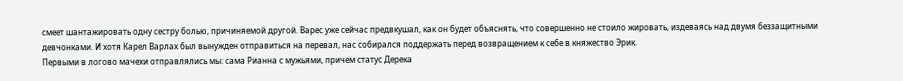смеет шантажировать одну сестру болью, причиняемой другой. Варес уже сейчас предвкушал, как он будет объяснять, что совершенно не стоило жировать, издеваясь над двумя беззащитными девчонками. И хотя Карел Варлах был вынужден отправиться на перевал, нас собирался поддержать перед возвращением к себе в княжество Эрик.
Первыми в логово мачехи отправлялись мы: сама Рианна с мужьями, причем статус Дерека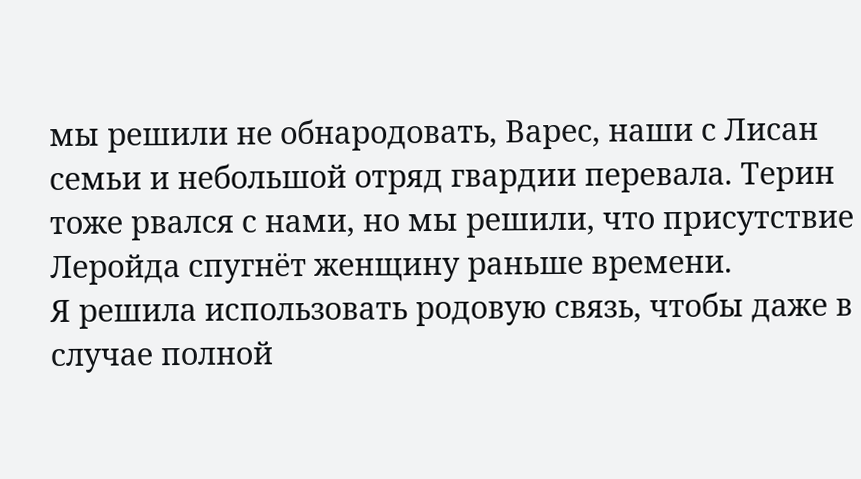мы решили не обнародовать, Варес, наши с Лисан семьи и небольшой отряд гвардии перевала. Терин тоже рвался с нами, но мы решили, что присутствие Леройда спугнёт женщину раньше времени.
Я решила использовать родовую связь, чтобы даже в случае полной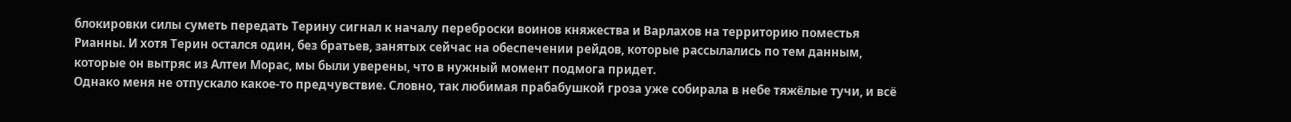блокировки силы суметь передать Терину сигнал к началу переброски воинов княжества и Варлахов на территорию поместья Рианны. И хотя Терин остался один, без братьев, занятых сейчас на обеспечении рейдов, которые рассылались по тем данным, которые он вытряс из Алтеи Морас, мы были уверены, что в нужный момент подмога придет.
Однако меня не отпускало какое-то предчувствие. Словно, так любимая прабабушкой гроза уже собирала в небе тяжёлые тучи, и всё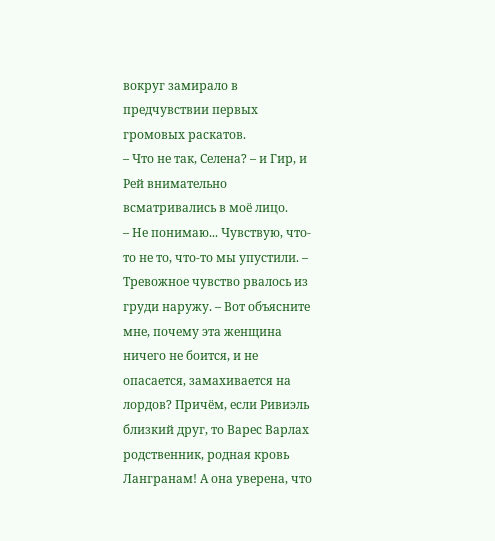вокруг замирало в предчувствии первых громовых раскатов.
– Что не так, Селена? – и Гир, и Рей внимательно всматривались в моё лицо.
– Не понимаю... Чувствую, что-то не то, что-то мы упустили. – Тревожное чувство рвалось из груди наружу. – Вот объясните мне, почему эта женщина ничего не боится, и не опасается, замахивается на лордов? Причём, если Ривиэль близкий друг, то Варес Варлах родственник, родная кровь Лангранам! А она уверена, что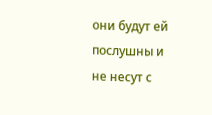они будут ей послушны и не несут с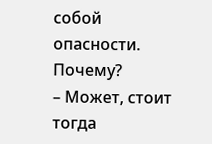собой опасности. Почему?
– Может, стоит тогда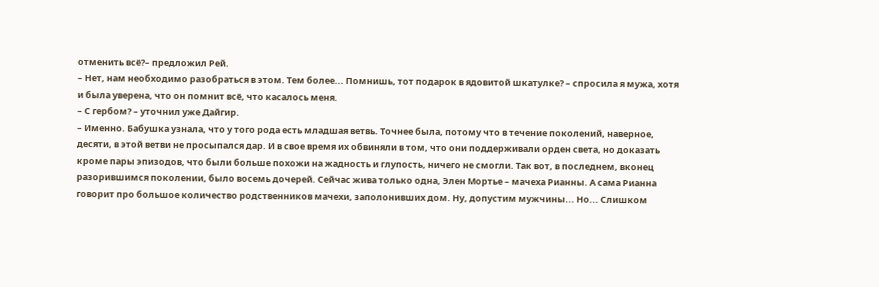отменить всё?– предложил Рей.
– Нет, нам необходимо разобраться в этом. Тем более... Помнишь, тот подарок в ядовитой шкатулке? – спросила я мужа, хотя и была уверена, что он помнит всё, что касалось меня.
– С гербом? – уточнил уже Дайгир.
– Именно. Бабушка узнала, что у того рода есть младшая ветвь. Точнее была, потому что в течение поколений, наверное, десяти, в этой ветви не просыпался дар. И в свое время их обвиняли в том, что они поддерживали орден света, но доказать кроме пары эпизодов, что были больше похожи на жадность и глупость, ничего не смогли. Так вот, в последнем, вконец разорившимся поколении, было восемь дочерей. Сейчас жива только одна, Элен Мортье – мачеха Рианны. А сама Рианна говорит про большое количество родственников мачехи, заполонивших дом. Ну, допустим мужчины... Но... Слишком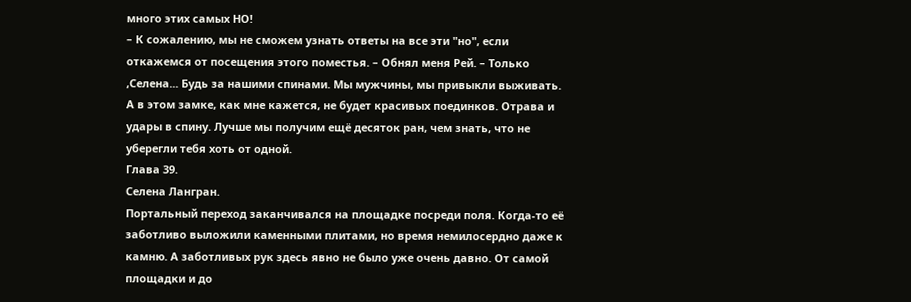много этих самых НО!
– К сожалению, мы не сможем узнать ответы на все эти "но", если откажемся от посещения этого поместья. – Обнял меня Рей. – Только ,Селена... Будь за нашими спинами. Мы мужчины, мы привыкли выживать. А в этом замке, как мне кажется, не будет красивых поединков. Отрава и удары в спину. Лучше мы получим ещё десяток ран, чем знать, что не уберегли тебя хоть от одной.
Глава 39.
Селена Лангран.
Портальный переход заканчивался на площадке посреди поля. Когда-то её заботливо выложили каменными плитами, но время немилосердно даже к камню. А заботливых рук здесь явно не было уже очень давно. От самой площадки и до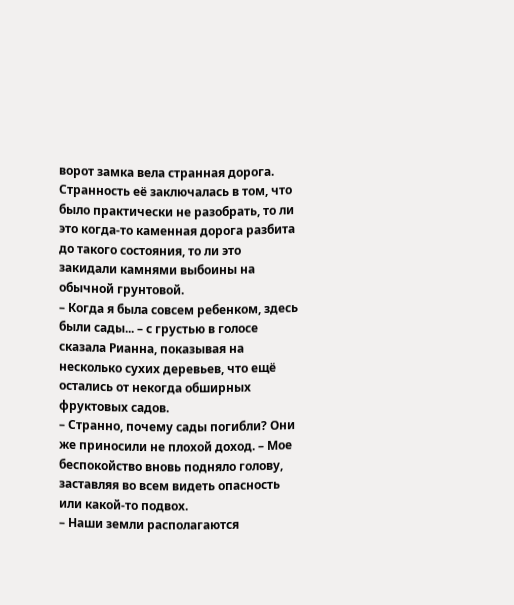ворот замка вела странная дорога. Странность её заключалась в том, что было практически не разобрать, то ли это когда-то каменная дорога разбита до такого состояния, то ли это закидали камнями выбоины на обычной грунтовой.
– Когда я была совсем ребенком, здесь были сады... – с грустью в голосе сказала Рианна, показывая на несколько сухих деревьев, что ещё остались от некогда обширных фруктовых садов.
– Странно, почему сады погибли? Они же приносили не плохой доход. – Мое беспокойство вновь подняло голову, заставляя во всем видеть опасность или какой-то подвох.
– Наши земли располагаются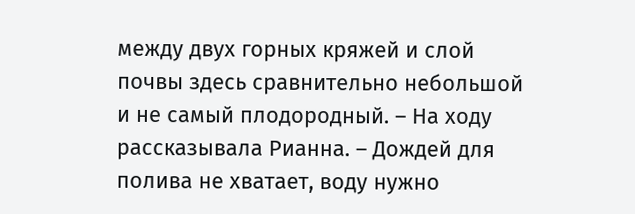между двух горных кряжей и слой почвы здесь сравнительно небольшой и не самый плодородный. – На ходу рассказывала Рианна. – Дождей для полива не хватает, воду нужно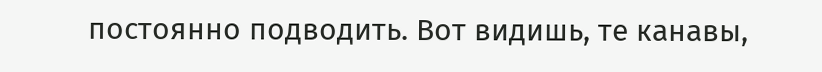постоянно подводить. Вот видишь, те канавы,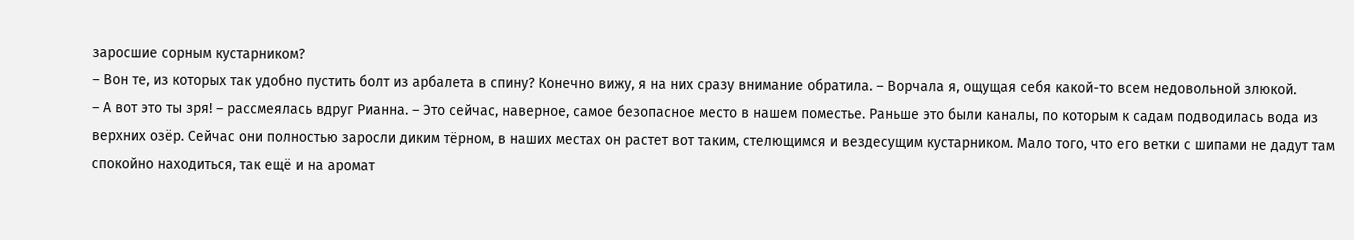заросшие сорным кустарником?
– Вон те, из которых так удобно пустить болт из арбалета в спину? Конечно вижу, я на них сразу внимание обратила. – Ворчала я, ощущая себя какой-то всем недовольной злюкой.
– А вот это ты зря! – рассмеялась вдруг Рианна. – Это сейчас, наверное, самое безопасное место в нашем поместье. Раньше это были каналы, по которым к садам подводилась вода из верхних озёр. Сейчас они полностью заросли диким тёрном, в наших местах он растет вот таким, стелющимся и вездесущим кустарником. Мало того, что его ветки с шипами не дадут там спокойно находиться, так ещё и на аромат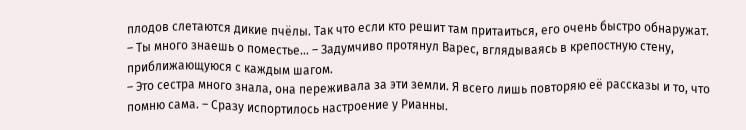плодов слетаются дикие пчёлы. Так что если кто решит там притаиться, его очень быстро обнаружат.
– Ты много знаешь о поместье... – Задумчиво протянул Варес, вглядываясь в крепостную стену, приближающуюся с каждым шагом.
– Это сестра много знала, она переживала за эти земли. Я всего лишь повторяю её рассказы и то, что помню сама. – Сразу испортилось настроение у Рианны.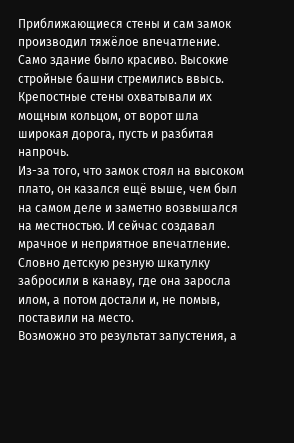Приближающиеся стены и сам замок производил тяжёлое впечатление. Само здание было красиво. Высокие стройные башни стремились ввысь. Крепостные стены охватывали их мощным кольцом, от ворот шла широкая дорога, пусть и разбитая напрочь.
Из-за того, что замок стоял на высоком плато, он казался ещё выше, чем был на самом деле и заметно возвышался на местностью. И сейчас создавал мрачное и неприятное впечатление. Словно детскую резную шкатулку забросили в канаву, где она заросла илом, а потом достали и, не помыв, поставили на место.
Возможно это результат запустения, а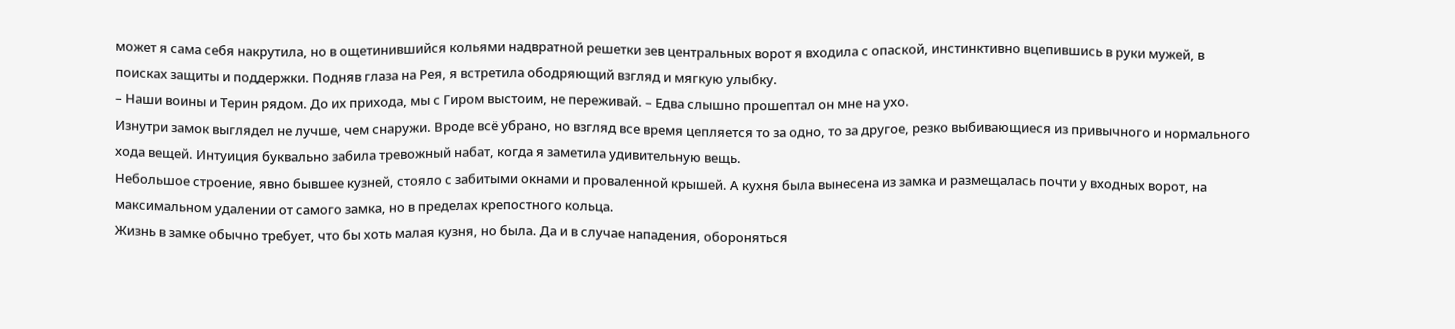может я сама себя накрутила, но в ощетинившийся кольями надвратной решетки зев центральных ворот я входила с опаской, инстинктивно вцепившись в руки мужей, в поисках защиты и поддержки. Подняв глаза на Рея, я встретила ободряющий взгляд и мягкую улыбку.
– Наши воины и Терин рядом. До их прихода, мы с Гиром выстоим, не переживай. – Едва слышно прошептал он мне на ухо.
Изнутри замок выглядел не лучше, чем снаружи. Вроде всё убрано, но взгляд все время цепляется то за одно, то за другое, резко выбивающиеся из привычного и нормального хода вещей. Интуиция буквально забила тревожный набат, когда я заметила удивительную вещь.
Небольшое строение, явно бывшее кузней, стояло с забитыми окнами и проваленной крышей. А кухня была вынесена из замка и размещалась почти у входных ворот, на максимальном удалении от самого замка, но в пределах крепостного кольца.
Жизнь в замке обычно требует, что бы хоть малая кузня, но была. Да и в случае нападения, обороняться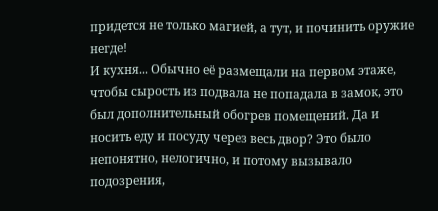придется не только магией, а тут, и починить оружие негде!
И кухня... Обычно её размещали на первом этаже, чтобы сырость из подвала не попадала в замок, это был дополнительный обогрев помещений. Да и носить еду и посуду через весь двор? Это было непонятно, нелогично, и потому вызывало подозрения,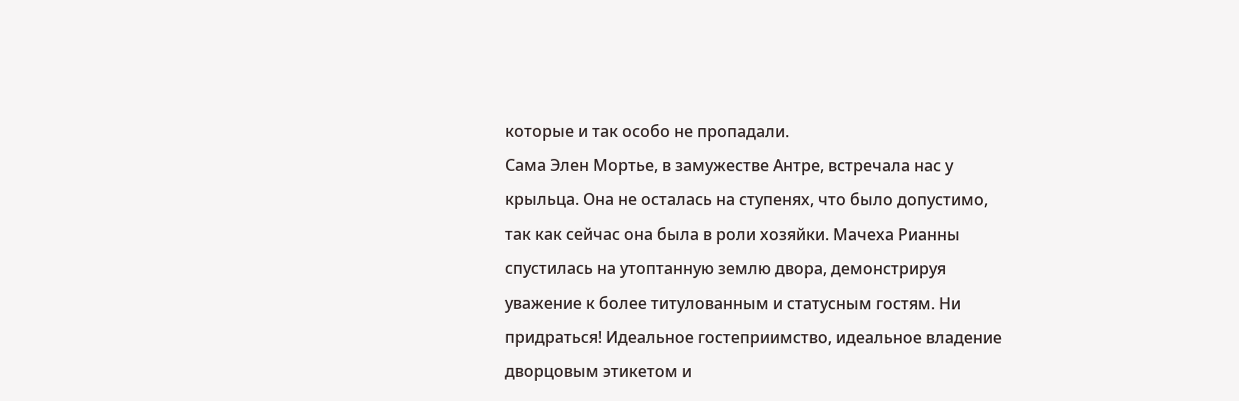которые и так особо не пропадали.
Сама Элен Мортье, в замужестве Антре, встречала нас у крыльца. Она не осталась на ступенях, что было допустимо, так как сейчас она была в роли хозяйки. Мачеха Рианны спустилась на утоптанную землю двора, демонстрируя уважение к более титулованным и статусным гостям. Ни придраться! Идеальное гостеприимство, идеальное владение дворцовым этикетом и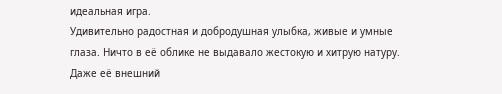идеальная игра.
Удивительно радостная и добродушная улыбка, живые и умные глаза. Ничто в её облике не выдавало жестокую и хитрую натуру. Даже её внешний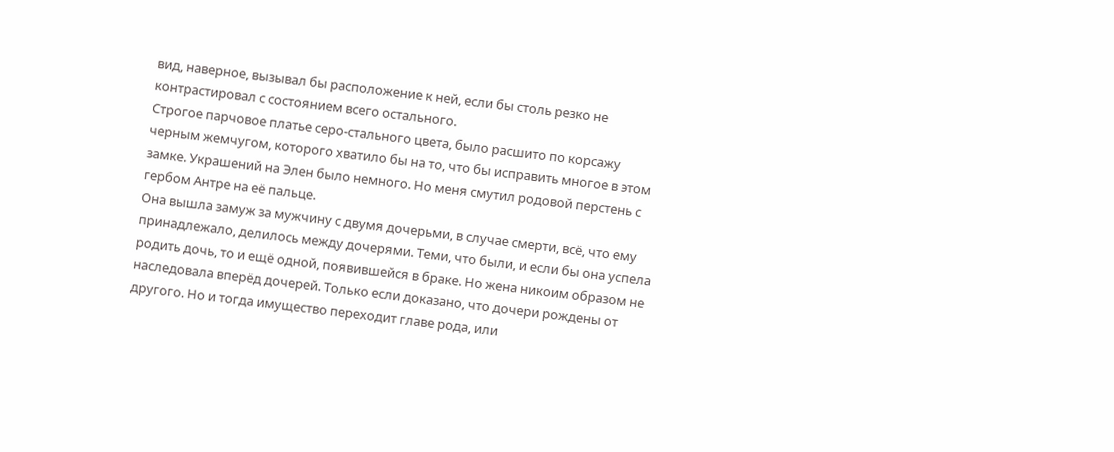вид, наверное, вызывал бы расположение к ней, если бы столь резко не контрастировал с состоянием всего остального.
Строгое парчовое платье серо-стального цвета, было расшито по корсажу черным жемчугом, которого хватило бы на то, что бы исправить многое в этом замке. Украшений на Элен было немного. Но меня смутил родовой перстень с гербом Антре на её пальце.
Она вышла замуж за мужчину с двумя дочерьми, в случае смерти, всё, что ему принадлежало, делилось между дочерями. Теми, что были, и если бы она успела родить дочь, то и ещё одной, появившейся в браке. Но жена никоим образом не наследовала вперёд дочерей. Только если доказано, что дочери рождены от другого. Но и тогда имущество переходит главе рода, или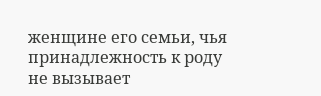женщине его семьи, чья принадлежность к роду не вызывает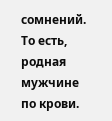сомнений. То есть, родная мужчине по крови.